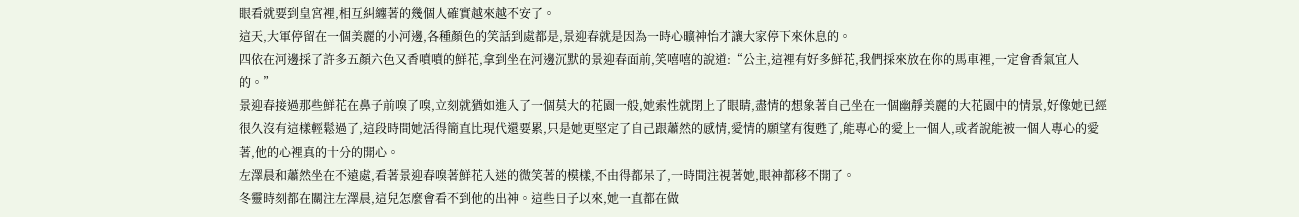眼看就要到皇宮裡,相互糾纏著的幾個人確實越來越不安了。
這天,大軍停留在一個美麗的小河邊,各種顏色的笑話到處都是,景迎春就是因為一時心曠神怡才讓大家停下來休息的。
四依在河邊採了許多五顏六色又香噴噴的鮮花,拿到坐在河邊沉默的景迎春面前,笑嘻嘻的說道:“公主,這裡有好多鮮花,我們採來放在你的馬車裡,一定會香氣宜人的。”
景迎春接過那些鮮花在鼻子前嗅了嗅,立刻就猶如進入了一個莫大的花園一般,她索性就閉上了眼睛,盡情的想象著自己坐在一個幽靜美麗的大花園中的情景,好像她已經很久沒有這樣輕鬆過了,這段時間她活得簡直比現代還要累,只是她更堅定了自己跟蕭然的感情,愛情的願望有復甦了,能專心的愛上一個人,或者說能被一個人專心的愛著,他的心裡真的十分的開心。
左澤晨和蕭然坐在不遠處,看著景迎春嗅著鮮花入迷的微笑著的模樣,不由得都呆了,一時間注視著她,眼神都移不開了。
冬靈時刻都在關注左澤晨,這兒怎麼會看不到他的出神。這些日子以來,她一直都在做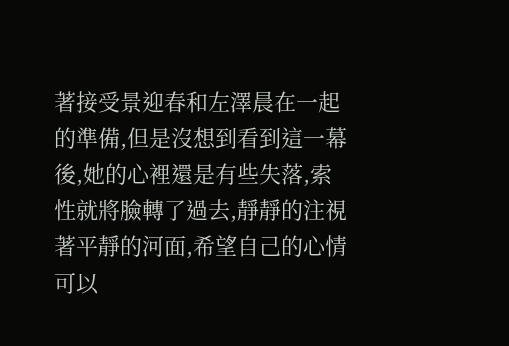著接受景迎春和左澤晨在一起的準備,但是沒想到看到這一幕後,她的心裡還是有些失落,索性就將臉轉了過去,靜靜的注視著平靜的河面,希望自己的心情可以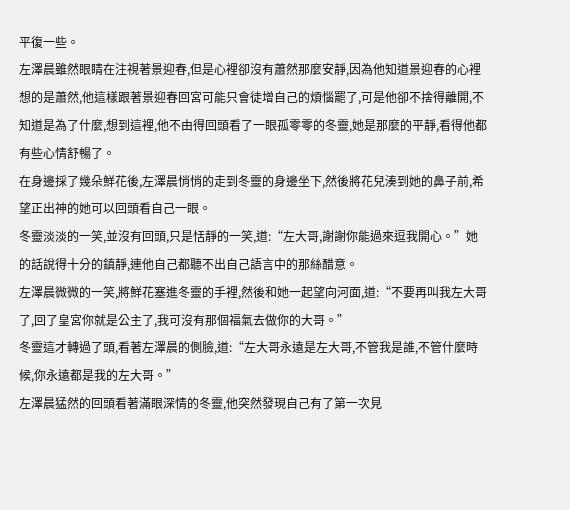平復一些。
左澤晨雖然眼睛在注視著景迎春,但是心裡卻沒有蕭然那麼安靜,因為他知道景迎春的心裡想的是蕭然,他這樣跟著景迎春回宮可能只會徒增自己的煩惱罷了,可是他卻不捨得離開,不知道是為了什麼,想到這裡,他不由得回頭看了一眼孤零零的冬靈,她是那麼的平靜,看得他都有些心情舒暢了。
在身邊採了幾朵鮮花後,左澤晨悄悄的走到冬靈的身邊坐下,然後將花兒湊到她的鼻子前,希望正出神的她可以回頭看自己一眼。
冬靈淡淡的一笑,並沒有回頭,只是恬靜的一笑,道:“左大哥,謝謝你能過來逗我開心。”她的話說得十分的鎮靜,連他自己都聽不出自己語言中的那絲醋意。
左澤晨微微的一笑,將鮮花塞進冬靈的手裡,然後和她一起望向河面,道:“不要再叫我左大哥了,回了皇宮你就是公主了,我可沒有那個福氣去做你的大哥。”
冬靈這才轉過了頭,看著左澤晨的側臉,道:“左大哥永遠是左大哥,不管我是誰,不管什麼時候,你永遠都是我的左大哥。”
左澤晨猛然的回頭看著滿眼深情的冬靈,他突然發現自己有了第一次見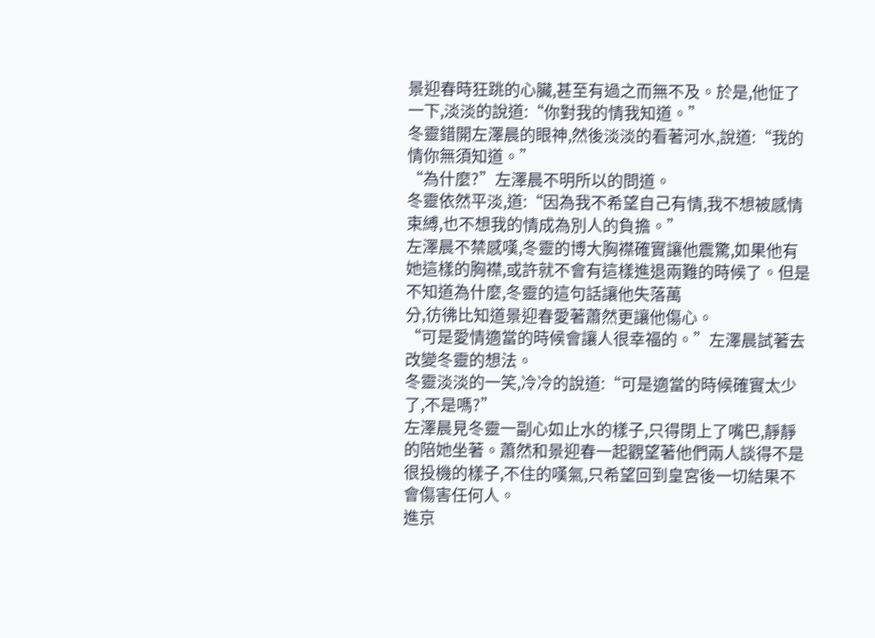景迎春時狂跳的心臟,甚至有過之而無不及。於是,他怔了一下,淡淡的說道:“你對我的情我知道。”
冬靈錯開左澤晨的眼神,然後淡淡的看著河水,說道:“我的情你無須知道。”
“為什麼?”左澤晨不明所以的問道。
冬靈依然平淡,道:“因為我不希望自己有情,我不想被感情束縛,也不想我的情成為別人的負擔。”
左澤晨不禁感嘆,冬靈的博大胸襟確實讓他震驚,如果他有她這樣的胸襟,或許就不會有這樣進退兩難的時候了。但是不知道為什麼,冬靈的這句話讓他失落萬
分,彷彿比知道景迎春愛著蕭然更讓他傷心。
“可是愛情適當的時候會讓人很幸福的。”左澤晨試著去改變冬靈的想法。
冬靈淡淡的一笑,冷冷的說道:“可是適當的時候確實太少了,不是嗎?”
左澤晨見冬靈一副心如止水的樣子,只得閉上了嘴巴,靜靜的陪她坐著。蕭然和景迎春一起觀望著他們兩人談得不是很投機的樣子,不住的嘆氣,只希望回到皇宮後一切結果不會傷害任何人。
進京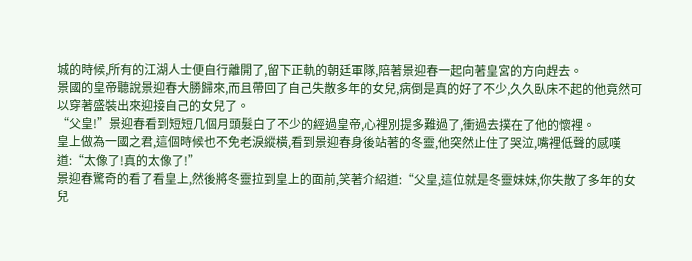城的時候,所有的江湖人士便自行離開了,留下正軌的朝廷軍隊,陪著景迎春一起向著皇宮的方向趕去。
景國的皇帝聽說景迎春大勝歸來,而且帶回了自己失散多年的女兒,病倒是真的好了不少,久久臥床不起的他竟然可以穿著盛裝出來迎接自己的女兒了。
“父皇!”景迎春看到短短几個月頭髮白了不少的經過皇帝,心裡別提多難過了,衝過去撲在了他的懷裡。
皇上做為一國之君,這個時候也不免老淚縱橫,看到景迎春身後站著的冬靈,他突然止住了哭泣,嘴裡低聲的感嘆道:“太像了!真的太像了!”
景迎春驚奇的看了看皇上,然後將冬靈拉到皇上的面前,笑著介紹道:“父皇,這位就是冬靈妹妹,你失散了多年的女兒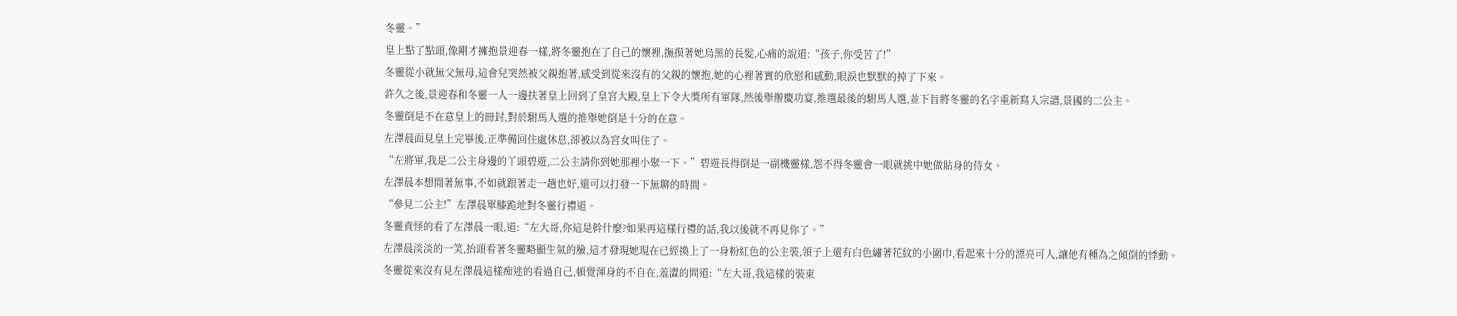冬靈。”
皇上點了點頭,像剛才擁抱景迎春一樣,將冬靈抱在了自己的懷裡,撫摸著她烏黑的長髮,心痛的說道:“孩子,你受苦了!”
冬靈從小就無父無母,這會兒突然被父親抱著,感受到從來沒有的父親的懷抱,她的心裡著實的欣慰和感動,眼淚也默默的掉了下來。
許久之後,景迎春和冬靈一人一邊扶著皇上回到了皇宮大殿,皇上下令大獎所有軍隊,然後舉辦慶功宴,推選最後的駙馬人選,並下旨將冬靈的名字重新寫入宗譜,景國的二公主。
冬靈倒是不在意皇上的冊封,對於駙馬人選的推舉她倒是十分的在意。
左澤晨面見皇上完畢後,正準備回住處休息,卻被以為宮女叫住了。
“左將軍,我是二公主身邊的丫頭碧遊,二公主請你到她那裡小聚一下。”碧遊長得倒是一副機靈樣,怨不得冬靈會一眼就挑中她做貼身的侍女。
左澤晨本想閒著無事,不如就跟著走一趟也好,還可以打發一下無聊的時間。
“參見二公主!”左澤晨單膝跪地對冬靈行禮道。
冬靈責怪的看了左澤晨一眼,道:“左大哥,你這是幹什麼?如果再這樣行禮的話,我以後就不再見你了。”
左澤晨淡淡的一笑,抬頭看著冬靈略顯生氣的臉,這才發現她現在已經換上了一身粉紅色的公主裝,領子上還有白色繡著花紋的小圍巾,看起來十分的漂亮可人,讓他有種為之傾倒的悸動。
冬靈從來沒有見左澤晨這樣痴迷的看過自己,頓覺渾身的不自在,羞澀的問道:“左大哥,我這樣的裝束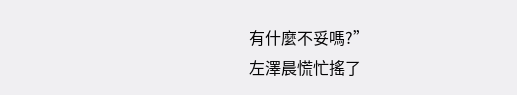有什麼不妥嗎?”
左澤晨慌忙搖了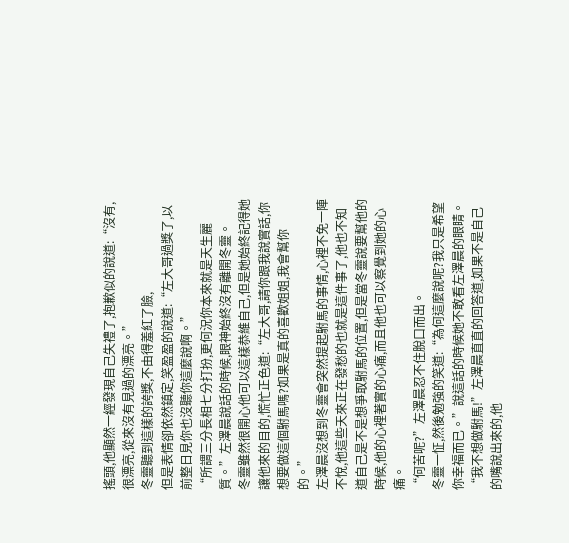搖頭,他顯然一經發現自己失禮了,抱歉似的說道:“沒有,很漂亮,從來沒有見過的漂亮。”
冬靈聽到這樣的誇獎,不由得羞紅了臉,
但是表情卻依然鎮定,笑盈盈的說道:“左大哥過獎了,以前整日見你也沒聽你這麼說啊。”
“所謂三分長相七分打扮,更何況你本來就是天生麗質。”左澤晨說話的時候,眼神始終沒有離開冬靈。
冬靈雖然很開心他可以這樣恭維自己,但是她始終記得她讓他來的目的,慌忙正色道:“左大哥,請你跟我說實話,你想要做這個駙馬嗎?如果是真的喜歡姐姐,我會幫你的。”
左澤晨沒想到冬靈會突然提起駙馬的事情,心裡不免一陣不悅,他這些天來正在發愁的也就是這件事了,他也不知道自己是不是想爭取駙馬的位置,但是當冬靈說要幫他的時候,他的心裡著實的心痛,而且他也可以察覺到她的心痛。
“何苦呢?”左澤晨忍不住脫口而出。
冬靈一怔,然後勉強的笑道:“為何這麼說呢?我只是希望你幸福而已。”說這話的時候她不敢看左澤晨的眼睛。
“我不想做駙馬!”左澤晨直直的回答道,如果不是自己的嘴說出來的,他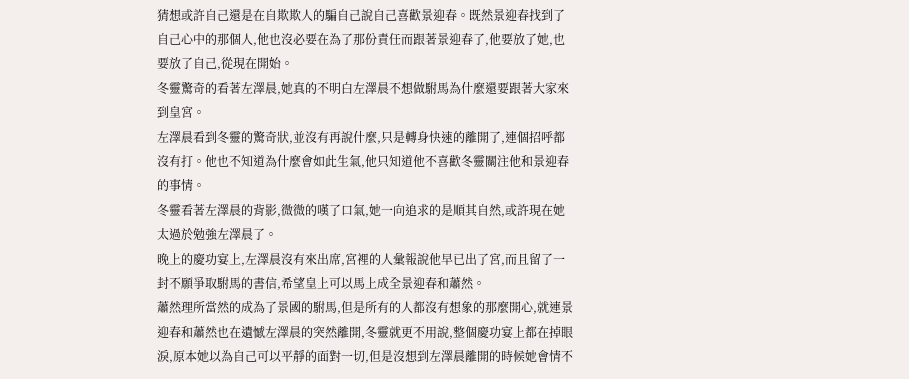猜想或許自己還是在自欺欺人的騙自己說自己喜歡景迎春。既然景迎春找到了自己心中的那個人,他也沒必要在為了那份責任而跟著景迎春了,他要放了她,也要放了自己,從現在開始。
冬靈驚奇的看著左澤晨,她真的不明白左澤晨不想做駙馬為什麼還要跟著大家來到皇宮。
左澤晨看到冬靈的驚奇狀,並沒有再說什麼,只是轉身快速的離開了,連個招呼都沒有打。他也不知道為什麼會如此生氣,他只知道他不喜歡冬靈關注他和景迎春的事情。
冬靈看著左澤晨的背影,微微的嘆了口氣,她一向追求的是順其自然,或許現在她太過於勉強左澤晨了。
晚上的慶功宴上,左澤晨沒有來出席,宮裡的人彙報說他早已出了宮,而且留了一封不願爭取駙馬的書信,希望皇上可以馬上成全景迎春和蕭然。
蕭然理所當然的成為了景國的駙馬,但是所有的人都沒有想象的那麼開心,就連景迎春和蕭然也在遺憾左澤晨的突然離開,冬靈就更不用說,整個慶功宴上都在掉眼淚,原本她以為自己可以平靜的面對一切,但是沒想到左澤晨離開的時候她會情不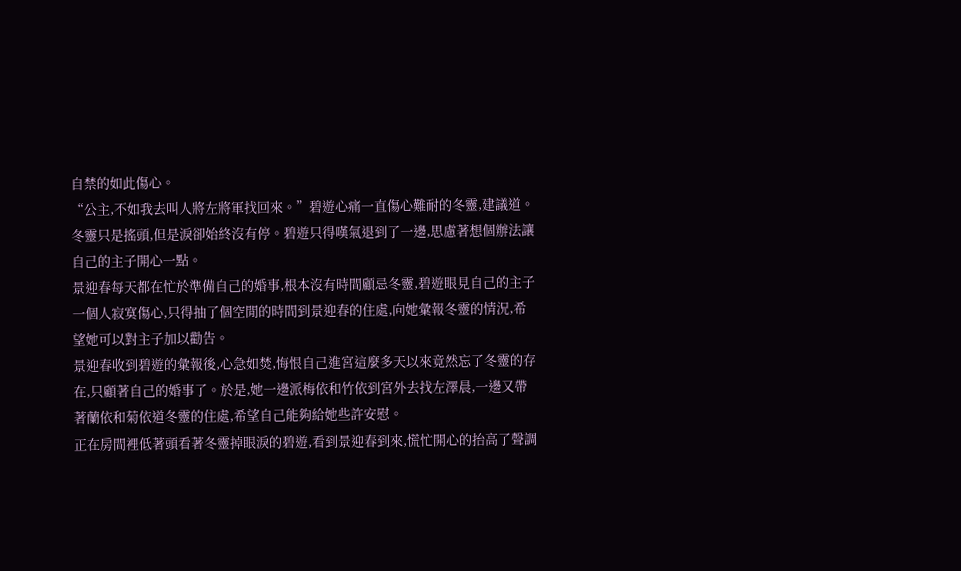自禁的如此傷心。
“公主,不如我去叫人將左將軍找回來。”碧遊心痛一直傷心難耐的冬靈,建議道。
冬靈只是搖頭,但是淚卻始終沒有停。碧遊只得嘆氣退到了一邊,思慮著想個辦法讓自己的主子開心一點。
景迎春每天都在忙於準備自己的婚事,根本沒有時間顧忌冬靈,碧遊眼見自己的主子一個人寂寞傷心,只得抽了個空閒的時間到景迎春的住處,向她彙報冬靈的情況,希望她可以對主子加以勸告。
景迎春收到碧遊的彙報後,心急如焚,悔恨自己進宮這麼多天以來竟然忘了冬靈的存在,只顧著自己的婚事了。於是,她一邊派梅依和竹依到宮外去找左澤晨,一邊又帶著蘭依和菊依道冬靈的住處,希望自己能夠給她些許安慰。
正在房間裡低著頭看著冬靈掉眼淚的碧遊,看到景迎春到來,慌忙開心的抬高了聲調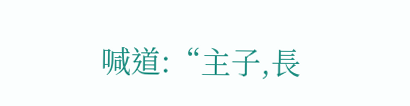喊道:“主子,長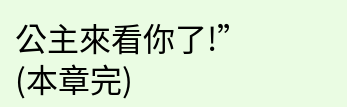公主來看你了!”
(本章完)